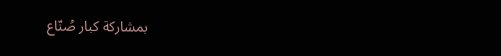بمشاركة كبار صُنّاع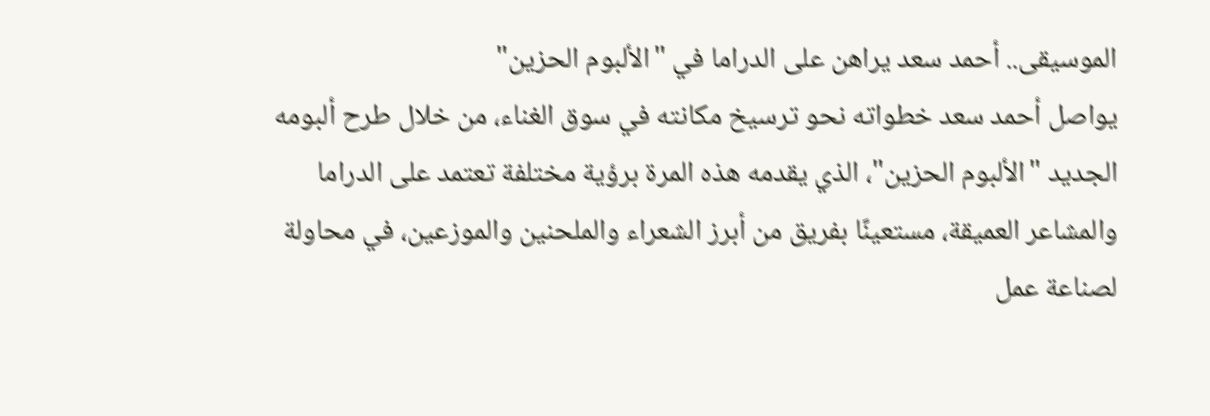الموسيقى.. أحمد سعد يراهن على الدراما في "الألبوم الحزين"
يواصل أحمد سعد خطواته نحو ترسيخ مكانته في سوق الغناء، من خلال طرح ألبومه الجديد "الألبوم الحزين"، الذي يقدمه هذه المرة برؤية مختلفة تعتمد على الدراما والمشاعر العميقة، مستعينًا بفريق من أبرز الشعراء والملحنين والموزعين، في محاولة لصناعة عمل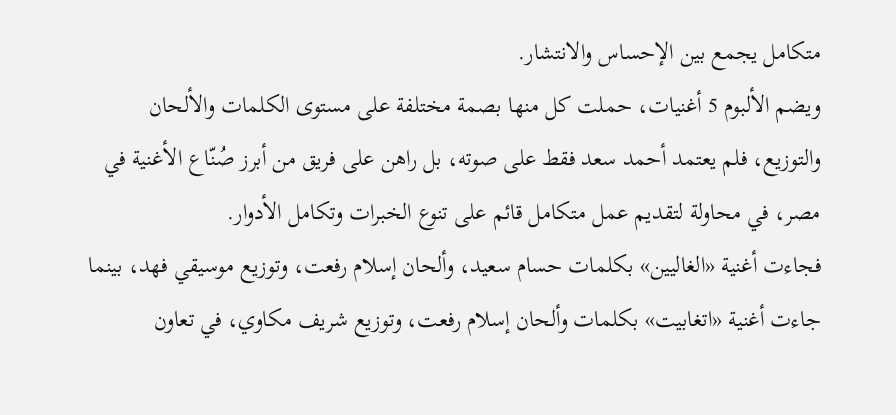متكامل يجمع بين الإحساس والانتشار.
ويضم الألبوم 5 أغنيات، حملت كل منها بصمة مختلفة على مستوى الكلمات والألحان والتوزيع، فلم يعتمد أحمد سعد فقط على صوته، بل راهن على فريق من أبرز صُنّاع الأغنية في مصر، في محاولة لتقديم عمل متكامل قائم على تنوع الخبرات وتكامل الأدوار.
فجاءت أغنية «الغاليين» بكلمات حسام سعيد، وألحان إسلام رفعت، وتوزيع موسيقي فهد، بينما جاءت أغنية «اتغابيت» بكلمات وألحان إسلام رفعت، وتوزيع شريف مكاوي، في تعاون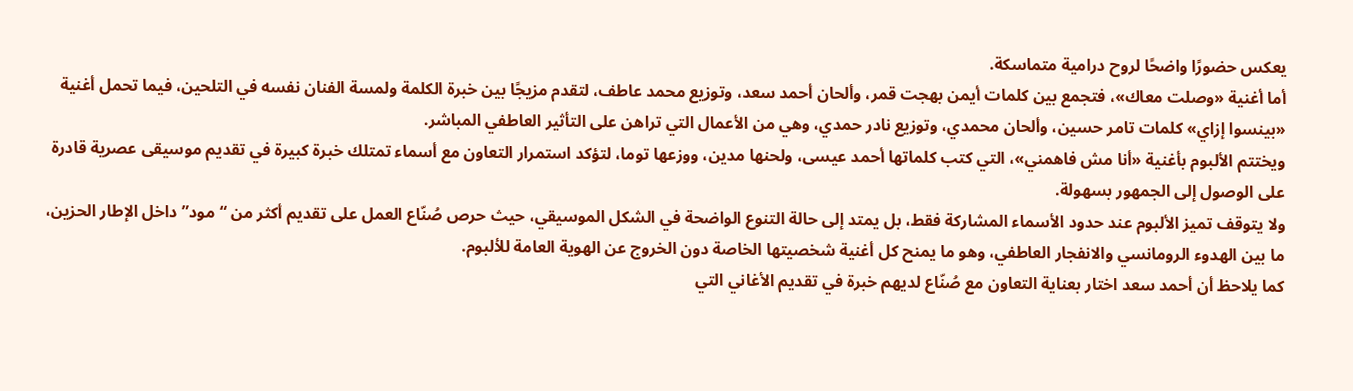يعكس حضورًا واضحًا لروح درامية متماسكة.
أما أغنية «وصلت معاك»، فتجمع بين كلمات أيمن بهجت قمر، وألحان أحمد سعد، وتوزيع محمد عاطف، لتقدم مزيجًا بين خبرة الكلمة ولمسة الفنان نفسه في التلحين، فيما تحمل أغنية «بينسوا إزاي» كلمات تامر حسين، وألحان محمدي، وتوزيع نادر حمدي، وهي من الأعمال التي تراهن على التأثير العاطفي المباشر.
ويختتم الألبوم بأغنية «أنا مش فاهمني»، التي كتب كلماتها أحمد عيسى، ولحنها مدين، ووزعها توما، لتؤكد استمرار التعاون مع أسماء تمتلك خبرة كبيرة في تقديم موسيقى عصرية قادرة على الوصول إلى الجمهور بسهولة.
ولا يتوقف تميز الألبوم عند حدود الأسماء المشاركة فقط، بل يمتد إلى حالة التنوع الواضحة في الشكل الموسيقي، حيث حرص صُنّاع العمل على تقديم أكثر من “مود” داخل الإطار الحزين، ما بين الهدوء الرومانسي والانفجار العاطفي، وهو ما يمنح كل أغنية شخصيتها الخاصة دون الخروج عن الهوية العامة للألبوم.
كما يلاحظ أن أحمد سعد اختار بعناية التعاون مع صُنّاع لديهم خبرة في تقديم الأغاني التي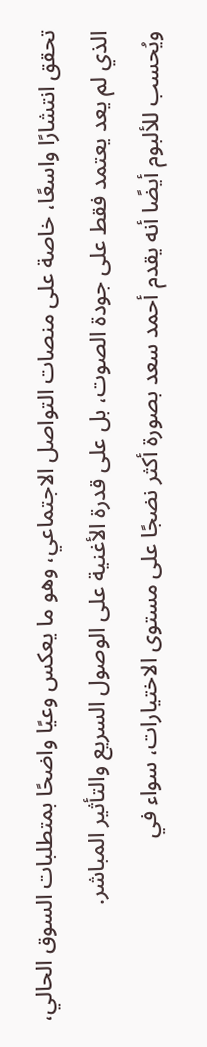تحقق انتشارًا واسعًا، خاصة على منصات التواصل الاجتماعي، وهو ما يعكس وعيًا واضحًا بمتطلبات السوق الحالي، الذي لم يعد يعتمد فقط على جودة الصوت، بل على قدرة الأغنية على الوصول السريع والتأثير المباشر.
ويُحسب للألبوم أيضًا أنه يقدم أحمد سعد بصورة أكثر نضجًا على مستوى الاختيارات، سواء في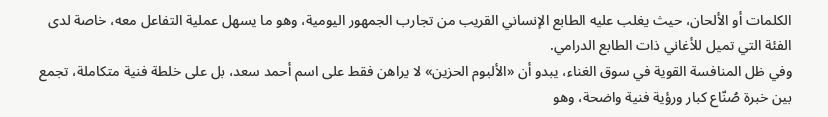الكلمات أو الألحان، حيث يغلب عليه الطابع الإنساني القريب من تجارب الجمهور اليومية، وهو ما يسهل عملية التفاعل معه، خاصة لدى الفئة التي تميل للأغاني ذات الطابع الدرامي.
وفي ظل المنافسة القوية في سوق الغناء، يبدو أن «الألبوم الحزين» لا يراهن فقط على اسم أحمد سعد، بل على خلطة فنية متكاملة، تجمع بين خبرة صُنّاع كبار ورؤية فنية واضحة، وهو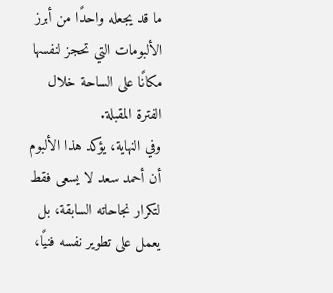ما قد يجعله واحدًا من أبرز الألبومات التي تحجز لنفسها مكانًا على الساحة خلال الفترة المقبلة.
وفي النهاية، يؤكد هذا الألبوم أن أحمد سعد لا يسعى فقط لتكرار نجاحاته السابقة، بل يعمل على تطوير نفسه فنيًا،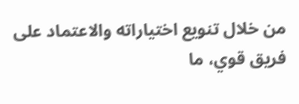من خلال تنويع اختياراته والاعتماد على فريق قوي، ما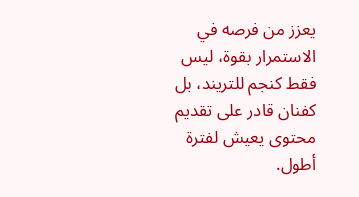يعزز من فرصه في الاستمرار بقوة، ليس فقط كنجم للتريند، بل كفنان قادر على تقديم محتوى يعيش لفترة أطول.